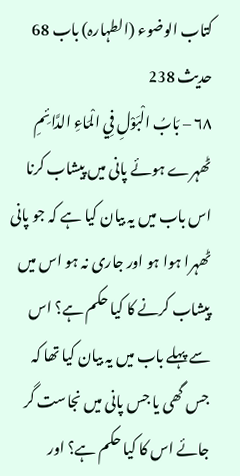کتاب الوضوء (الطہارہ) باب 68 حدیث 238
٦٨ – بَابُ الْبَوْلِ فِي الْمَاءِ الدَّائِمِ
ٹھہرے ہوئے پانی میں پیشاب کرنا
اس باب میں یہ بیان کیا ہے کہ جو پانی ٹھہرا ہوا ہو اور جاری نہ ہو اس میں پیشاب کرنے کا کیا حکم ہے؟ اس سے پہلے باب میں یہ بیان کیا تھا کہ جس گھی یا جس پانی میں نجاست گر جائے اس کا کیا حکم ہے؟ اور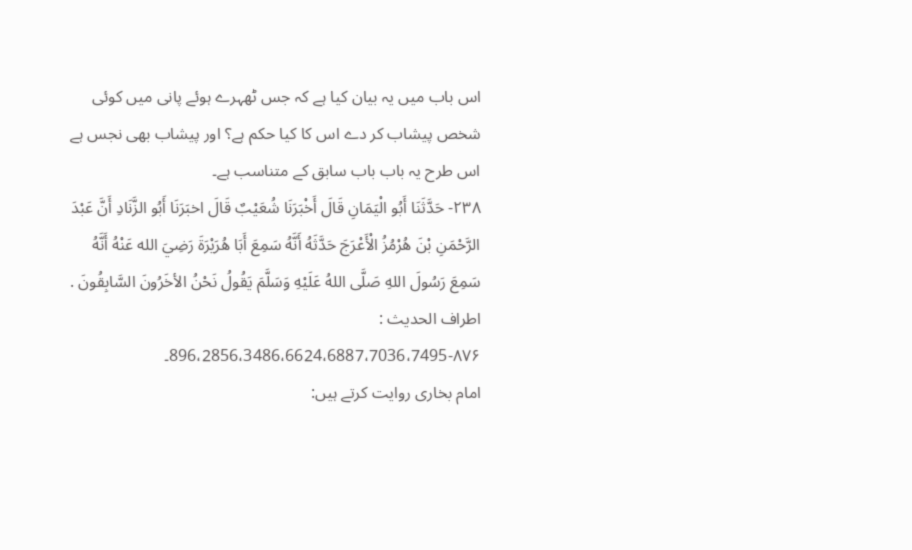اس باب میں یہ بیان کیا ہے کہ جس ٹھہرے ہوئے پانی میں کوئی شخص پیشاب کر دے اس کا کیا حکم ہے؟ اور پیشاب بھی نجس ہے اس طرح یہ باب باب سابق کے متناسب ہے۔
۲۳۸- حَدَّثَنَا أَبُو الْيَمَانِ قَالَ أَخْبَرَنَا شُعَيْبٌ قَالَ اخبَرَنَا أَبُو الزَّنَادِ أَنَّ عَبْدَ الرَّحْمَنِ بْنَ هُرْمُزُ الْأَعْرَجَ حَدَّثَهُ أَنَّهُ سَمِعَ أَبَا هُرَيْرَةَ رَضِيَ الله عَنْهُ أَنَّهُ سَمِعَ رَسُولَ اللهِ صَلَّى اللهُ عَلَيْهِ وَسَلَّمَ يَقُولُ نَحْنُ الأخَرُونَ السَّابِقُونَ .
اطراف الحديث : ۸۷۶-896،2856،3486،6624،6887،7036،7495۔
امام بخاری روایت کرتے ہیں: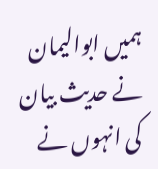ہمیں ابوالیمان نے حدیث بیان کی انہوں نے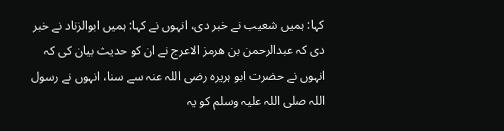کہا: ہمیں شعیب نے خبر دی، انہوں نے کہا: ہمیں ابوالزناد نے خبر دی کہ عبدالرحمن بن ھرمز الاعرج نے ان کو حدیث بیان کی کہ انہوں نے حضرت ابو ہریرہ رضی اللہ عنہ سے سنا، انہوں نے رسول اللہ صلی اللہ علیہ وسلم کو یہ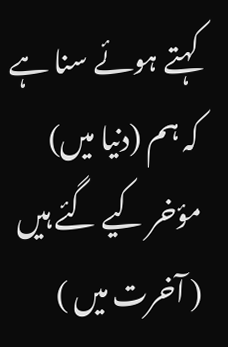کہتے ہوئے سنا ہے کہ ہم (دنیا میں) مؤخر کیے گئے ہیں ( آخرت میں )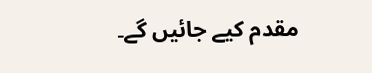مقدم کیے جائیں گے۔